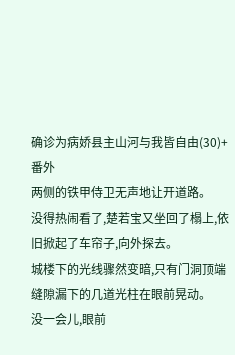确诊为病娇县主山河与我皆自由(30)+番外
两侧的铁甲侍卫无声地让开道路。
没得热闹看了,楚若宝又坐回了榻上,依旧掀起了车帘子,向外探去。
城楼下的光线骤然变暗,只有门洞顶端缝隙漏下的几道光柱在眼前晃动。
没一会儿,眼前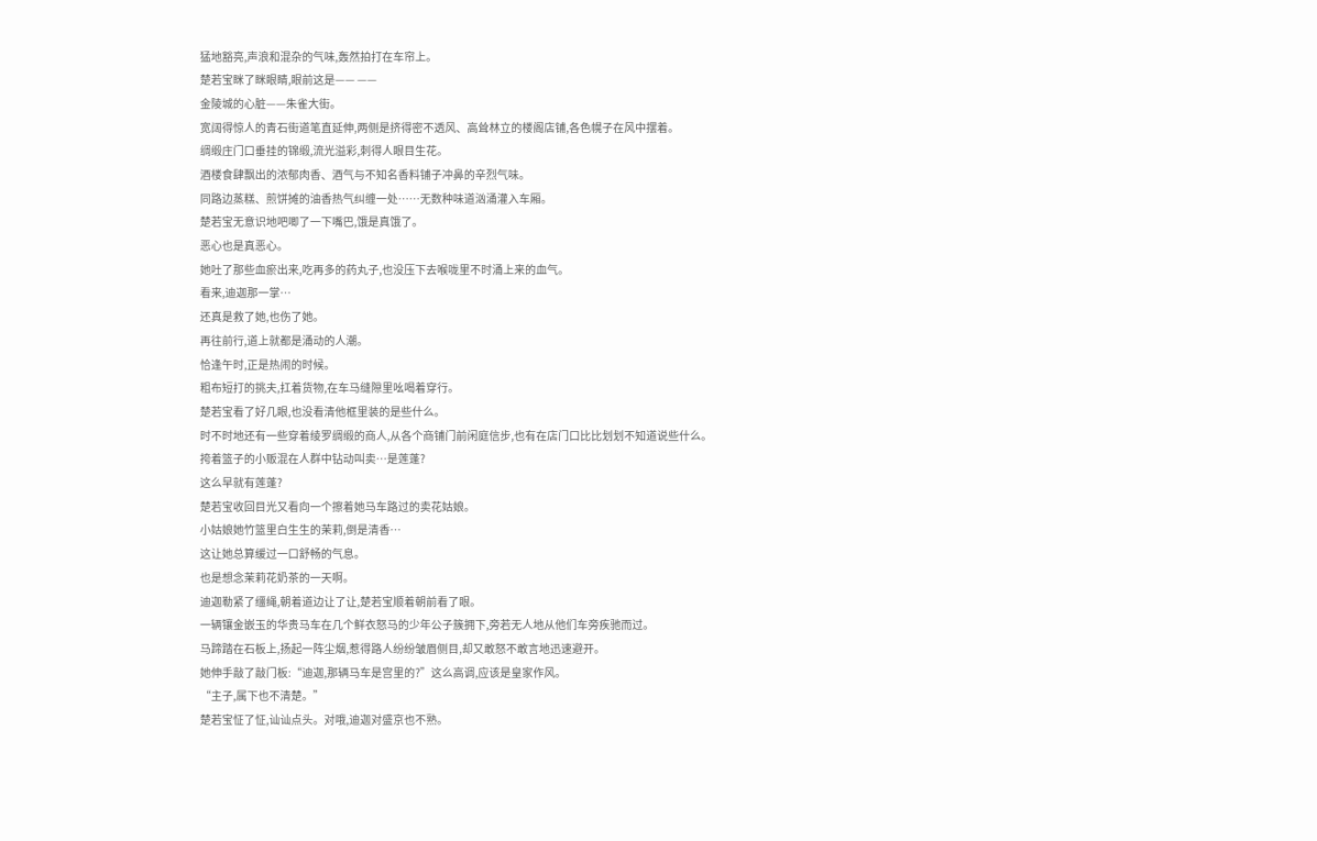猛地豁亮,声浪和混杂的气味,轰然拍打在车帘上。
楚若宝眯了眯眼睛,眼前这是—— ——
金陵城的心脏——朱雀大街。
宽阔得惊人的青石街道笔直延伸,两侧是挤得密不透风、高耸林立的楼阁店铺,各色幌子在风中摆着。
绸缎庄门口垂挂的锦缎,流光溢彩,刺得人眼目生花。
酒楼食肆飘出的浓郁肉香、酒气与不知名香料铺子冲鼻的辛烈气味。
同路边蒸糕、煎饼摊的油香热气纠缠一处……无数种味道汹涌灌入车厢。
楚若宝无意识地吧唧了一下嘴巴,饿是真饿了。
恶心也是真恶心。
她吐了那些血瘀出来,吃再多的药丸子,也没压下去喉咙里不时涌上来的血气。
看来,迪迦那一掌…
还真是救了她,也伤了她。
再往前行,道上就都是涌动的人潮。
恰逢午时,正是热闹的时候。
粗布短打的挑夫,扛着货物,在车马缝隙里吆喝着穿行。
楚若宝看了好几眼,也没看清他框里装的是些什么。
时不时地还有一些穿着绫罗绸缎的商人,从各个商铺门前闲庭信步,也有在店门口比比划划不知道说些什么。
挎着篮子的小贩混在人群中钻动叫卖…是莲蓬?
这么早就有莲蓬?
楚若宝收回目光又看向一个擦着她马车路过的卖花姑娘。
小姑娘她竹篮里白生生的茉莉,倒是清香…
这让她总算缓过一口舒畅的气息。
也是想念茉莉花奶茶的一天啊。
迪迦勒紧了缰绳,朝着道边让了让,楚若宝顺着朝前看了眼。
一辆镶金嵌玉的华贵马车在几个鲜衣怒马的少年公子簇拥下,旁若无人地从他们车旁疾驰而过。
马蹄踏在石板上,扬起一阵尘烟,惹得路人纷纷皱眉侧目,却又敢怒不敢言地迅速避开。
她伸手敲了敲门板:“迪迦,那辆马车是宫里的?”这么高调,应该是皇家作风。
“主子,属下也不清楚。”
楚若宝怔了怔,讪讪点头。对哦,迪迦对盛京也不熟。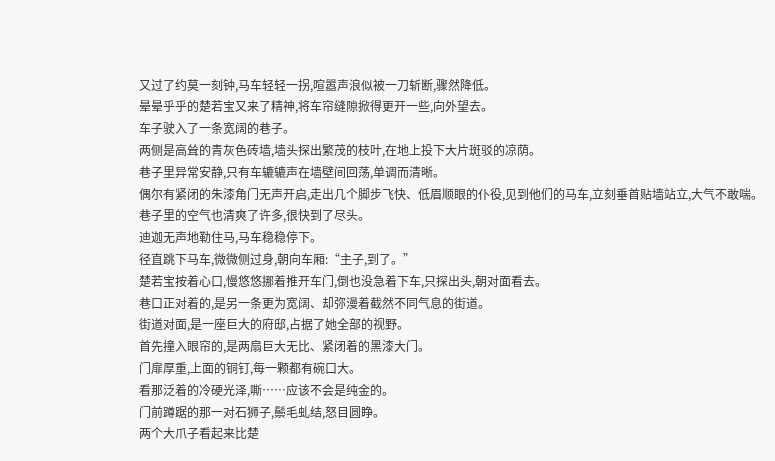又过了约莫一刻钟,马车轻轻一拐,喧嚣声浪似被一刀斩断,骤然降低。
晕晕乎乎的楚若宝又来了精神,将车帘缝隙掀得更开一些,向外望去。
车子驶入了一条宽阔的巷子。
两侧是高耸的青灰色砖墙,墙头探出繁茂的枝叶,在地上投下大片斑驳的凉荫。
巷子里异常安静,只有车辘辘声在墙壁间回荡,单调而清晰。
偶尔有紧闭的朱漆角门无声开启,走出几个脚步飞快、低眉顺眼的仆役,见到他们的马车,立刻垂首贴墙站立,大气不敢喘。
巷子里的空气也清爽了许多,很快到了尽头。
迪迦无声地勒住马,马车稳稳停下。
径直跳下马车,微微侧过身,朝向车厢:“主子,到了。”
楚若宝按着心口,慢悠悠挪着推开车门,倒也没急着下车,只探出头,朝对面看去。
巷口正对着的,是另一条更为宽阔、却弥漫着截然不同气息的街道。
街道对面,是一座巨大的府邸,占据了她全部的视野。
首先撞入眼帘的,是两扇巨大无比、紧闭着的黑漆大门。
门扉厚重,上面的铜钉,每一颗都有碗口大。
看那泛着的冷硬光泽,嘶……应该不会是纯金的。
门前蹲踞的那一对石狮子,鬃毛虬结,怒目圆睁。
两个大爪子看起来比楚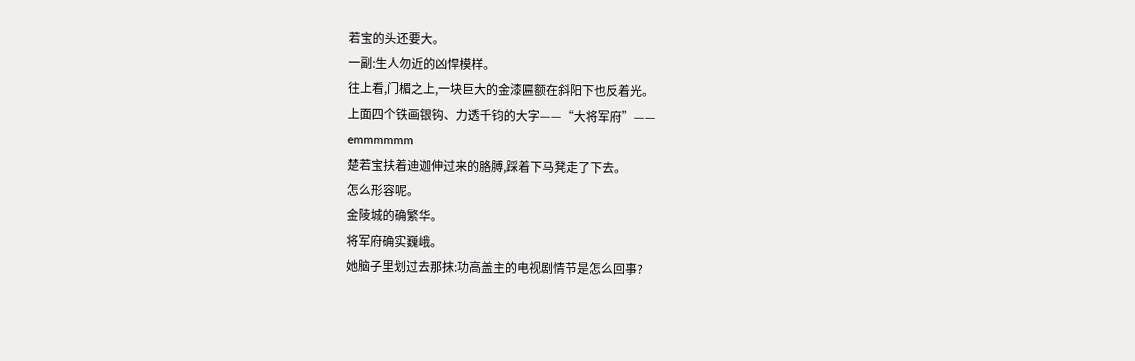若宝的头还要大。
一副:生人勿近的凶悍模样。
往上看,门楣之上,一块巨大的金漆匾额在斜阳下也反着光。
上面四个铁画银钩、力透千钧的大字——“大将军府”——
emmmmmm
楚若宝扶着迪迦伸过来的胳膊,踩着下马凳走了下去。
怎么形容呢。
金陵城的确繁华。
将军府确实巍峨。
她脑子里划过去那抹:功高盖主的电视剧情节是怎么回事?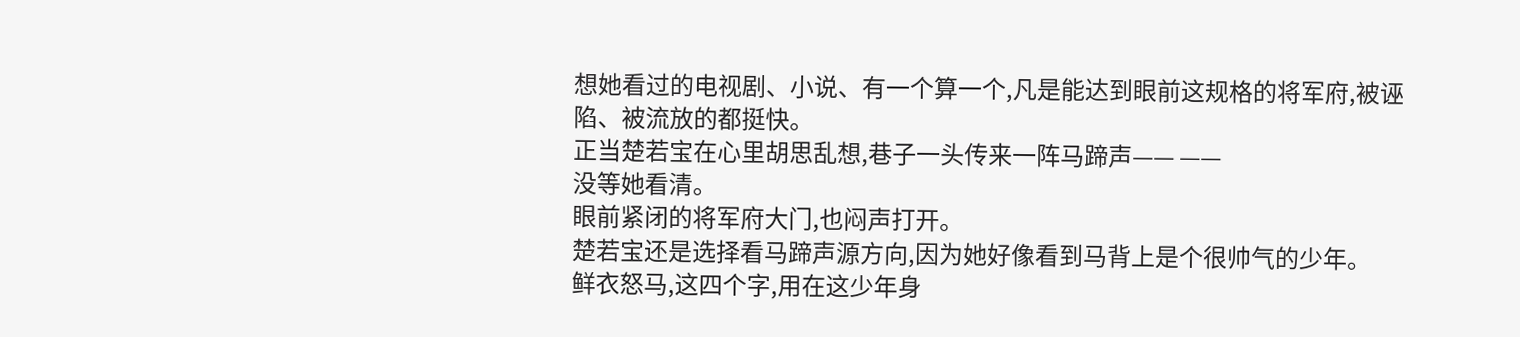想她看过的电视剧、小说、有一个算一个,凡是能达到眼前这规格的将军府,被诬陷、被流放的都挺快。
正当楚若宝在心里胡思乱想,巷子一头传来一阵马蹄声—— ——
没等她看清。
眼前紧闭的将军府大门,也闷声打开。
楚若宝还是选择看马蹄声源方向,因为她好像看到马背上是个很帅气的少年。
鲜衣怒马,这四个字,用在这少年身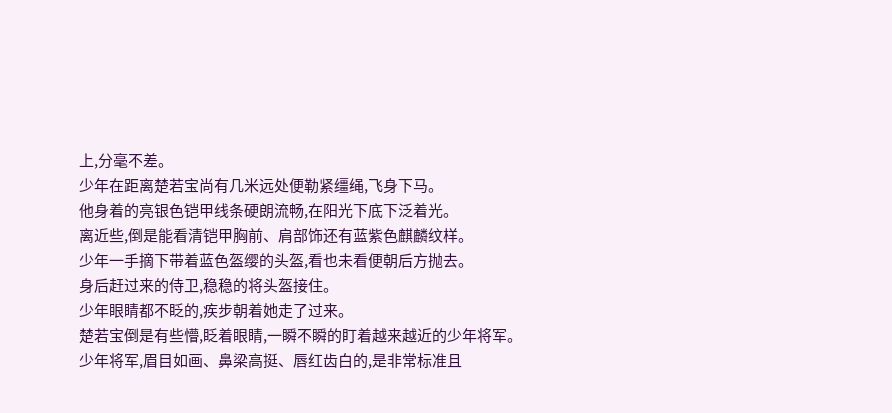上,分毫不差。
少年在距离楚若宝尚有几米远处便勒紧缰绳,飞身下马。
他身着的亮银色铠甲线条硬朗流畅,在阳光下底下泛着光。
离近些,倒是能看清铠甲胸前、肩部饰还有蓝紫色麒麟纹样。
少年一手摘下带着蓝色盔缨的头盔,看也未看便朝后方抛去。
身后赶过来的侍卫,稳稳的将头盔接住。
少年眼睛都不眨的,疾步朝着她走了过来。
楚若宝倒是有些懵,眨着眼睛,一瞬不瞬的盯着越来越近的少年将军。
少年将军,眉目如画、鼻梁高挺、唇红齿白的,是非常标准且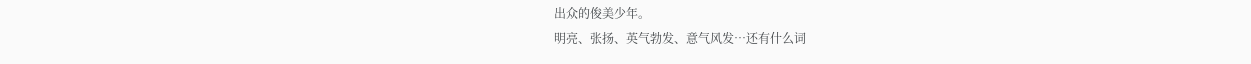出众的俊美少年。
明亮、张扬、英气勃发、意气风发…还有什么词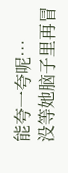能夸一夸呢…
没等她脑子里再冒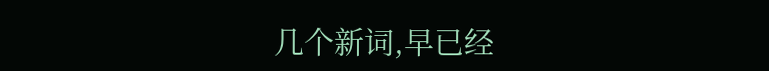几个新词,早已经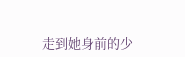走到她身前的少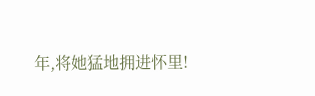年,将她猛地拥进怀里!